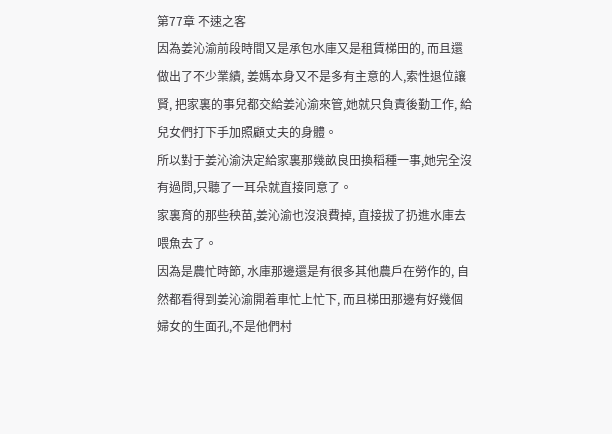第77章 不速之客
因為姜沁渝前段時間又是承包水庫又是租賃梯田的, 而且還做出了不少業績, 姜媽本身又不是多有主意的人,索性退位讓賢, 把家裏的事兒都交給姜沁渝來管,她就只負責後勤工作, 給兒女們打下手加照顧丈夫的身體。
所以對于姜沁渝決定給家裏那幾畝良田換稻種一事,她完全沒有過問,只聽了一耳朵就直接同意了。
家裏育的那些秧苗,姜沁渝也沒浪費掉, 直接拔了扔進水庫去喂魚去了。
因為是農忙時節, 水庫那邊還是有很多其他農戶在勞作的, 自然都看得到姜沁渝開着車忙上忙下, 而且梯田那邊有好幾個婦女的生面孔,不是他們村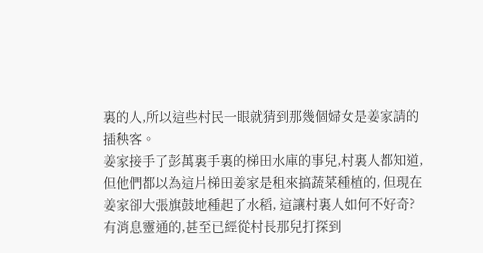裏的人,所以這些村民一眼就猜到那幾個婦女是姜家請的插秧客。
姜家接手了彭萬裏手裏的梯田水庫的事兒,村裏人都知道, 但他們都以為這片梯田姜家是租來搞蔬菜種植的, 但現在姜家卻大張旗鼓地種起了水稻, 這讓村裏人如何不好奇?
有消息靈通的,甚至已經從村長那兒打探到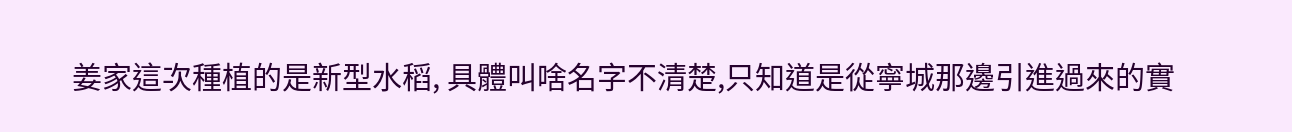姜家這次種植的是新型水稻, 具體叫啥名字不清楚,只知道是從寧城那邊引進過來的實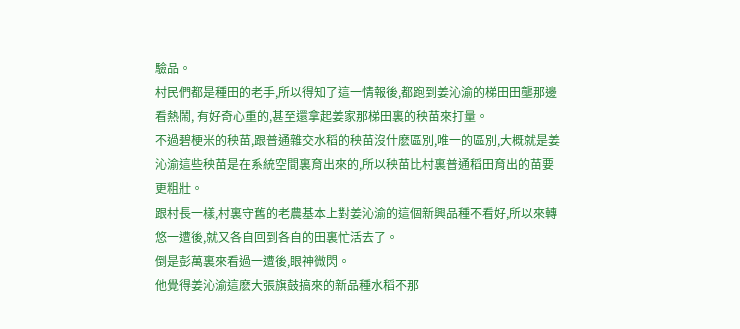驗品。
村民們都是種田的老手,所以得知了這一情報後,都跑到姜沁渝的梯田田壟那邊看熱鬧, 有好奇心重的,甚至還拿起姜家那梯田裏的秧苗來打量。
不過碧梗米的秧苗,跟普通雜交水稻的秧苗沒什麽區別,唯一的區別,大概就是姜沁渝這些秧苗是在系統空間裏育出來的,所以秧苗比村裏普通稻田育出的苗要更粗壯。
跟村長一樣,村裏守舊的老農基本上對姜沁渝的這個新興品種不看好,所以來轉悠一遭後,就又各自回到各自的田裏忙活去了。
倒是彭萬裏來看過一遭後,眼神微閃。
他覺得姜沁渝這麽大張旗鼓搞來的新品種水稻不那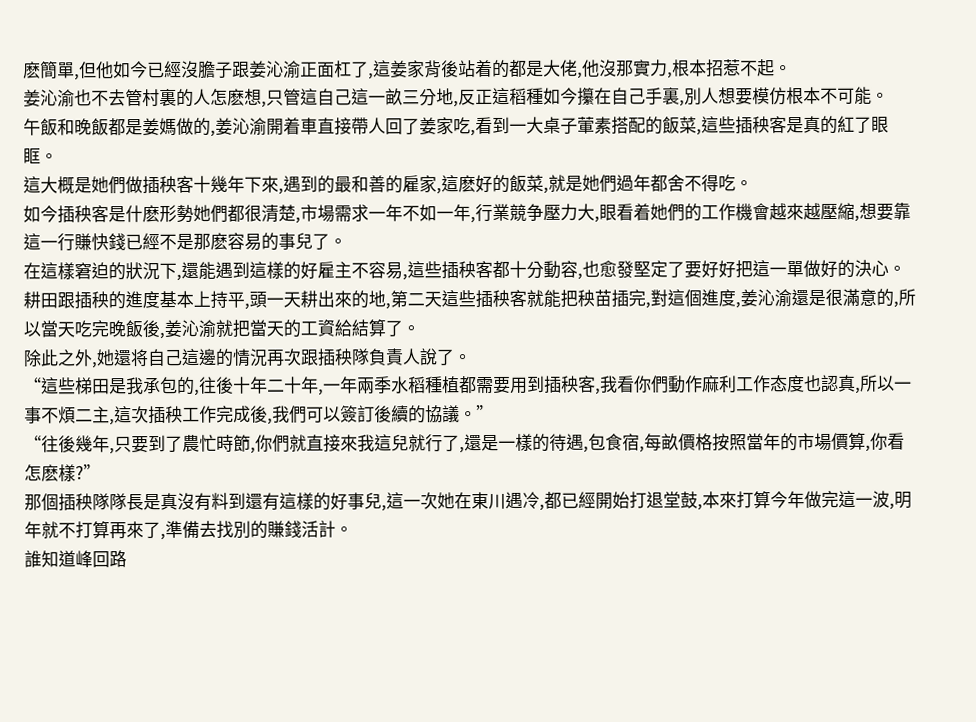麽簡單,但他如今已經沒膽子跟姜沁渝正面杠了,這姜家背後站着的都是大佬,他沒那實力,根本招惹不起。
姜沁渝也不去管村裏的人怎麽想,只管這自己這一畝三分地,反正這稻種如今攥在自己手裏,別人想要模仿根本不可能。
午飯和晚飯都是姜媽做的,姜沁渝開着車直接帶人回了姜家吃,看到一大桌子葷素搭配的飯菜,這些插秧客是真的紅了眼眶。
這大概是她們做插秧客十幾年下來,遇到的最和善的雇家,這麽好的飯菜,就是她們過年都舍不得吃。
如今插秧客是什麽形勢她們都很清楚,市場需求一年不如一年,行業競争壓力大,眼看着她們的工作機會越來越壓縮,想要靠這一行賺快錢已經不是那麽容易的事兒了。
在這樣窘迫的狀況下,還能遇到這樣的好雇主不容易,這些插秧客都十分動容,也愈發堅定了要好好把這一單做好的決心。
耕田跟插秧的進度基本上持平,頭一天耕出來的地,第二天這些插秧客就能把秧苗插完,對這個進度,姜沁渝還是很滿意的,所以當天吃完晚飯後,姜沁渝就把當天的工資給結算了。
除此之外,她還将自己這邊的情況再次跟插秧隊負責人說了。
“這些梯田是我承包的,往後十年二十年,一年兩季水稻種植都需要用到插秧客,我看你們動作麻利工作态度也認真,所以一事不煩二主,這次插秧工作完成後,我們可以簽訂後續的協議。”
“往後幾年,只要到了農忙時節,你們就直接來我這兒就行了,還是一樣的待遇,包食宿,每畝價格按照當年的市場價算,你看怎麽樣?”
那個插秧隊隊長是真沒有料到還有這樣的好事兒,這一次她在東川遇冷,都已經開始打退堂鼓,本來打算今年做完這一波,明年就不打算再來了,準備去找別的賺錢活計。
誰知道峰回路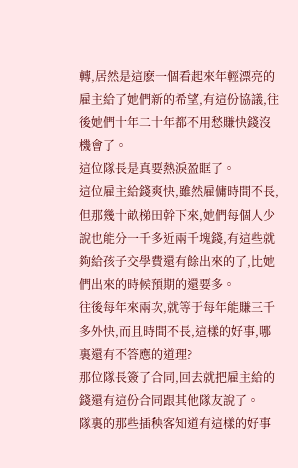轉,居然是這麽一個看起來年輕漂亮的雇主給了她們新的希望,有這份協議,往後她們十年二十年都不用愁賺快錢沒機會了。
這位隊長是真要熱淚盈眶了。
這位雇主給錢爽快,雖然雇傭時間不長,但那幾十畝梯田幹下來,她們每個人少說也能分一千多近兩千塊錢,有這些就夠給孩子交學費還有餘出來的了,比她們出來的時候預期的還要多。
往後每年來兩次,就等于每年能賺三千多外快,而且時間不長,這樣的好事,哪裏還有不答應的道理?
那位隊長簽了合同,回去就把雇主給的錢還有這份合同跟其他隊友說了。
隊裏的那些插秧客知道有這樣的好事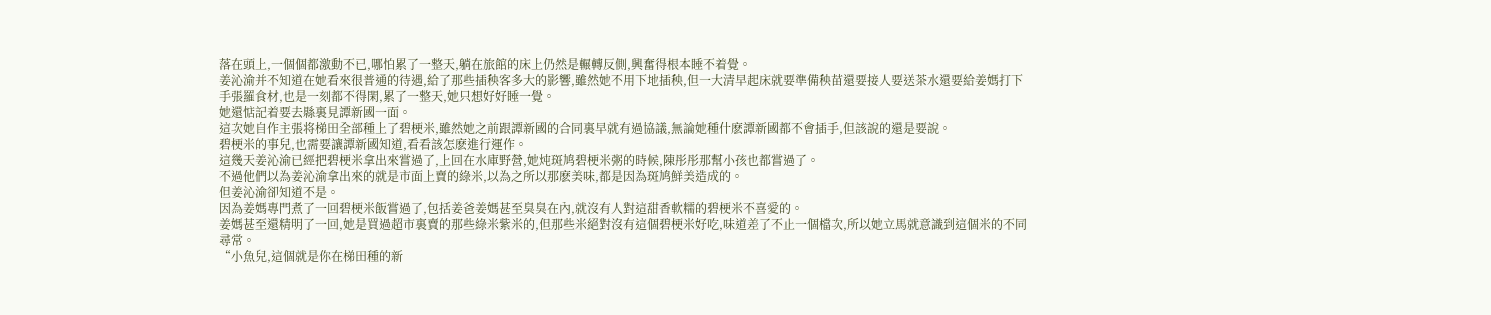落在頭上,一個個都激動不已,哪怕累了一整天,躺在旅館的床上仍然是輾轉反側,興奮得根本睡不着覺。
姜沁渝并不知道在她看來很普通的待遇,給了那些插秧客多大的影響,雖然她不用下地插秧,但一大清早起床就要準備秧苗還要接人要送茶水還要給姜媽打下手張羅食材,也是一刻都不得閑,累了一整天,她只想好好睡一覺。
她還惦記着要去縣裏見譚新國一面。
這次她自作主張将梯田全部種上了碧梗米,雖然她之前跟譚新國的合同裏早就有過協議,無論她種什麽譚新國都不會插手,但該說的還是要說。
碧梗米的事兒,也需要讓譚新國知道,看看該怎麽進行運作。
這幾天姜沁渝已經把碧梗米拿出來嘗過了,上回在水庫野營,她炖斑鸠碧梗米粥的時候,陳彤彤那幫小孩也都嘗過了。
不過他們以為姜沁渝拿出來的就是市面上賣的綠米,以為之所以那麽美味,都是因為斑鸠鮮美造成的。
但姜沁渝卻知道不是。
因為姜媽專門煮了一回碧梗米飯嘗過了,包括姜爸姜媽甚至臭臭在內,就沒有人對這甜香軟糯的碧梗米不喜愛的。
姜媽甚至還精明了一回,她是買過超市裏賣的那些綠米紫米的,但那些米絕對沒有這個碧梗米好吃,味道差了不止一個檔次,所以她立馬就意識到這個米的不同尋常。
“小魚兒,這個就是你在梯田種的新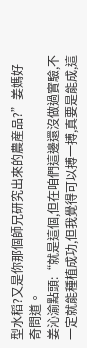型水稻?又是你那個師兄研究出來的農産品?”姜媽好奇問道。
姜沁渝點頭:“就是這個,但在咱們這邊還沒做過實驗,不一定就能種植成功,但我覺得可以搏一搏,真要是能成,這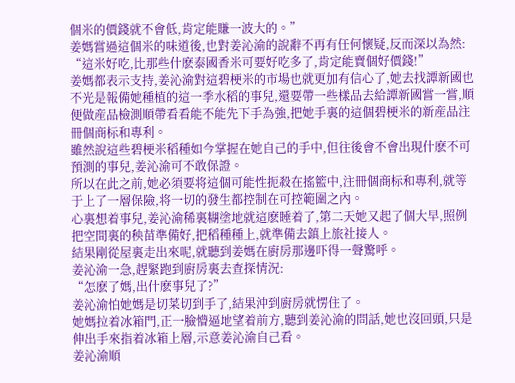個米的價錢就不會低,肯定能賺一波大的。”
姜媽嘗過這個米的味道後,也對姜沁渝的說辭不再有任何懷疑,反而深以為然:
“這米好吃,比那些什麽泰國香米可要好吃多了,肯定能賣個好價錢!”
姜媽都表示支持,姜沁渝對這碧梗米的市場也就更加有信心了,她去找譚新國也不光是報備她種植的這一季水稻的事兒,還要帶一些樣品去給譚新國嘗一嘗,順便做産品檢測順帶看看能不能先下手為強,把她手裏的這個碧梗米的新産品注冊個商标和專利。
雖然說這些碧梗米稻種如今掌握在她自己的手中,但往後會不會出現什麽不可預測的事兒,姜沁渝可不敢保證。
所以在此之前,她必須要将這個可能性扼殺在搖籃中,注冊個商标和專利,就等于上了一層保險,将一切的發生都控制在可控範圍之內。
心裏想着事兒,姜沁渝稀裏糊塗地就這麽睡着了,第二天她又起了個大早,照例把空間裏的秧苗準備好,把稻種種上,就準備去鎮上旅社接人。
結果剛從屋裏走出來呢,就聽到姜媽在廚房那邊吓得一聲驚呼。
姜沁渝一急,趕緊跑到廚房裏去查探情況:
“怎麽了媽,出什麽事兒了?”
姜沁渝怕她媽是切菜切到手了,結果沖到廚房就愣住了。
她媽拉着冰箱門,正一臉懵逼地望着前方,聽到姜沁渝的問話,她也沒回頭,只是伸出手來指着冰箱上層,示意姜沁渝自己看。
姜沁渝順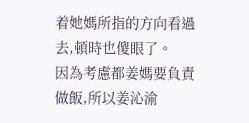着她媽所指的方向看過去,頓時也傻眼了。
因為考慮都姜媽要負責做飯,所以姜沁渝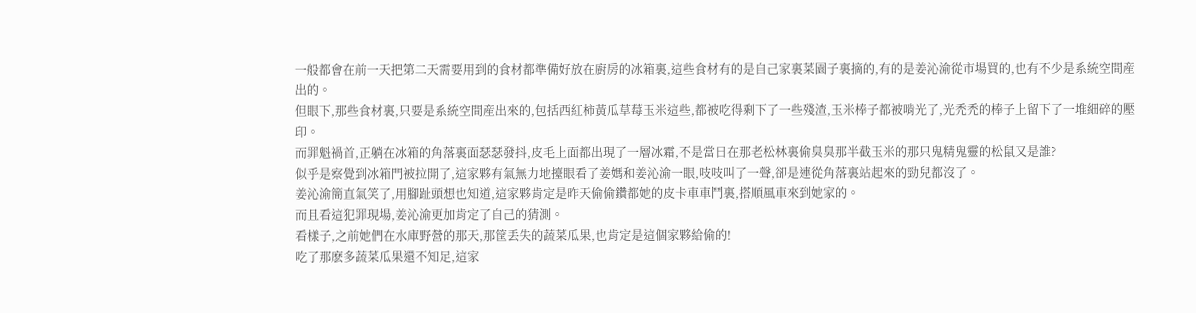一般都會在前一天把第二天需要用到的食材都準備好放在廚房的冰箱裏,這些食材有的是自己家裏菜園子裏摘的,有的是姜沁渝從市場買的,也有不少是系統空間産出的。
但眼下,那些食材裏,只要是系統空間産出來的,包括西紅柿黃瓜草莓玉米這些,都被吃得剩下了一些殘渣,玉米棒子都被啃光了,光禿禿的棒子上留下了一堆細碎的壓印。
而罪魁禍首,正躺在冰箱的角落裏面瑟瑟發抖,皮毛上面都出現了一層冰霜,不是當日在那老松林裏偷臭臭那半截玉米的那只鬼精鬼靈的松鼠又是誰?
似乎是察覺到冰箱門被拉開了,這家夥有氣無力地擡眼看了姜媽和姜沁渝一眼,吱吱叫了一聲,卻是連從角落裏站起來的勁兒都沒了。
姜沁渝簡直氣笑了,用腳趾頭想也知道,這家夥肯定是昨天偷偷鑽都她的皮卡車車鬥裏,搭順風車來到她家的。
而且看這犯罪現場,姜沁渝更加肯定了自己的猜測。
看樣子,之前她們在水庫野營的那天,那筐丢失的蔬菜瓜果,也肯定是這個家夥給偷的!
吃了那麽多蔬菜瓜果還不知足,這家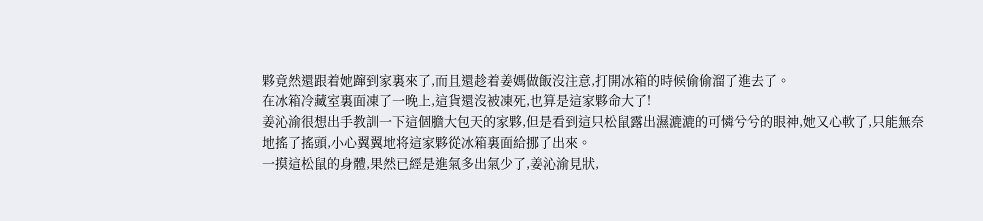夥竟然還跟着她蹿到家裏來了,而且還趁着姜媽做飯沒注意,打開冰箱的時候偷偷溜了進去了。
在冰箱冷藏室裏面凍了一晚上,這貨還沒被凍死,也算是這家夥命大了!
姜沁渝很想出手教訓一下這個膽大包天的家夥,但是看到這只松鼠露出濕漉漉的可憐兮兮的眼神,她又心軟了,只能無奈地搖了搖頭,小心翼翼地将這家夥從冰箱裏面給挪了出來。
一摸這松鼠的身體,果然已經是進氣多出氣少了,姜沁渝見狀,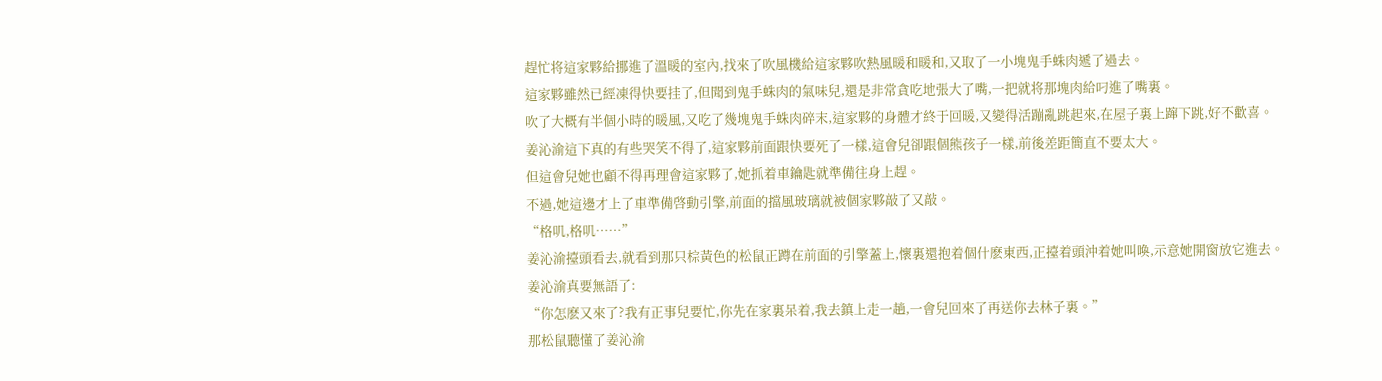趕忙将這家夥給挪進了溫暖的室內,找來了吹風機給這家夥吹熱風暖和暖和,又取了一小塊鬼手蛛肉遞了過去。
這家夥雖然已經凍得快要挂了,但聞到鬼手蛛肉的氣味兒,還是非常貪吃地張大了嘴,一把就将那塊肉給叼進了嘴裏。
吹了大概有半個小時的暖風,又吃了幾塊鬼手蛛肉碎末,這家夥的身體才終于回暖,又變得活蹦亂跳起來,在屋子裏上蹿下跳,好不歡喜。
姜沁渝這下真的有些哭笑不得了,這家夥前面跟快要死了一樣,這會兒卻跟個熊孩子一樣,前後差距簡直不要太大。
但這會兒她也顧不得再理會這家夥了,她抓着車鑰匙就準備往身上趕。
不過,她這邊才上了車準備啓動引擎,前面的擋風玻璃就被個家夥敲了又敲。
“格叽,格叽……”
姜沁渝擡頭看去,就看到那只棕黃色的松鼠正蹲在前面的引擎蓋上,懷裏還抱着個什麽東西,正擡着頭沖着她叫喚,示意她開窗放它進去。
姜沁渝真要無語了:
“你怎麽又來了?我有正事兒要忙,你先在家裏呆着,我去鎮上走一趟,一會兒回來了再送你去林子裏。”
那松鼠聽懂了姜沁渝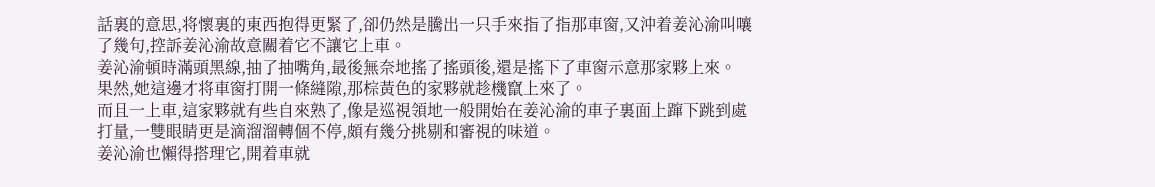話裏的意思,将懷裏的東西抱得更緊了,卻仍然是騰出一只手來指了指那車窗,又沖着姜沁渝叫嚷了幾句,控訴姜沁渝故意關着它不讓它上車。
姜沁渝頓時滿頭黑線,抽了抽嘴角,最後無奈地搖了搖頭後,還是搖下了車窗示意那家夥上來。
果然,她這邊才将車窗打開一條縫隙,那棕黃色的家夥就趁機竄上來了。
而且一上車,這家夥就有些自來熟了,像是巡視領地一般開始在姜沁渝的車子裏面上蹿下跳到處打量,一雙眼睛更是滴溜溜轉個不停,頗有幾分挑剔和審視的味道。
姜沁渝也懶得搭理它,開着車就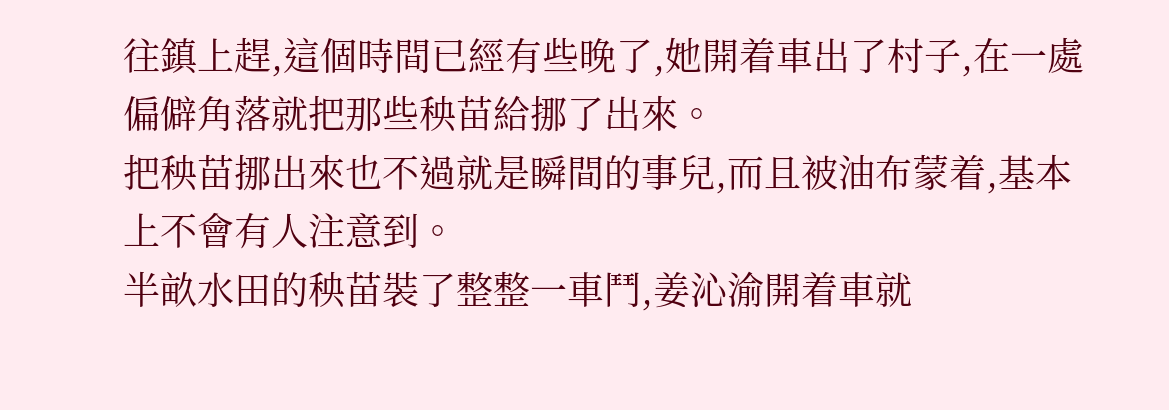往鎮上趕,這個時間已經有些晚了,她開着車出了村子,在一處偏僻角落就把那些秧苗給挪了出來。
把秧苗挪出來也不過就是瞬間的事兒,而且被油布蒙着,基本上不會有人注意到。
半畝水田的秧苗裝了整整一車鬥,姜沁渝開着車就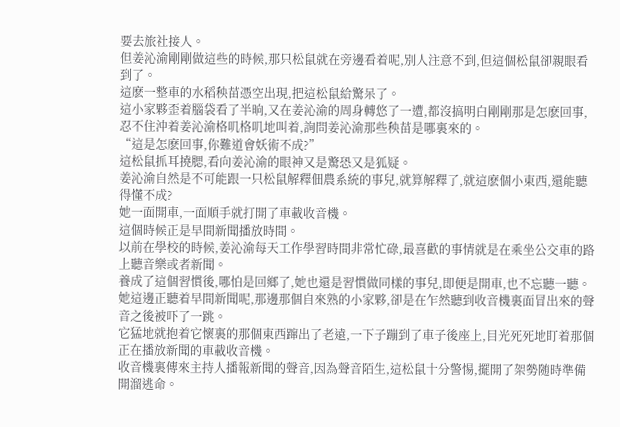要去旅社接人。
但姜沁渝剛剛做這些的時候,那只松鼠就在旁邊看着呢,別人注意不到,但這個松鼠卻親眼看到了。
這麽一整車的水稻秧苗憑空出現,把這松鼠給驚呆了。
這小家夥歪着腦袋看了半晌,又在姜沁渝的周身轉悠了一遭,都沒搞明白剛剛那是怎麽回事,忍不住沖着姜沁渝格叽格叽地叫着,詢問姜沁渝那些秧苗是哪裏來的。
“這是怎麽回事,你難道會妖術不成?”
這松鼠抓耳撓腮,看向姜沁渝的眼神又是驚恐又是狐疑。
姜沁渝自然是不可能跟一只松鼠解釋佃農系統的事兒,就算解釋了,就這麽個小東西,還能聽得懂不成?
她一面開車,一面順手就打開了車載收音機。
這個時候正是早間新聞播放時間。
以前在學校的時候,姜沁渝每天工作學習時間非常忙碌,最喜歡的事情就是在乘坐公交車的路上聽音樂或者新聞。
養成了這個習慣後,哪怕是回鄉了,她也還是習慣做同樣的事兒,即便是開車,也不忘聽一聽。
她這邊正聽着早間新聞呢,那邊那個自來熟的小家夥,卻是在乍然聽到收音機裏面冒出來的聲音之後被吓了一跳。
它猛地就抱着它懷裏的那個東西蹿出了老遠,一下子蹦到了車子後座上,目光死死地盯着那個正在播放新聞的車載收音機。
收音機裏傳來主持人播報新聞的聲音,因為聲音陌生,這松鼠十分警惕,擺開了架勢随時準備開溜逃命。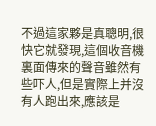不過這家夥是真聰明,很快它就發現,這個收音機裏面傳來的聲音雖然有些吓人,但是實際上并沒有人跑出來,應該是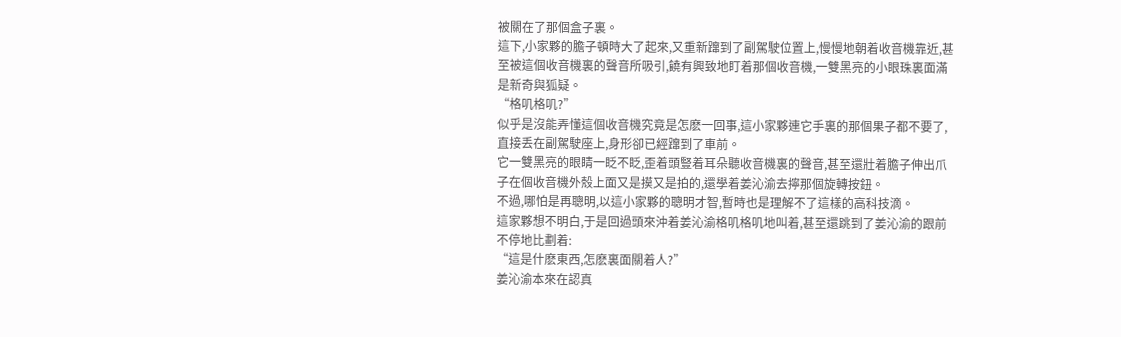被關在了那個盒子裏。
這下,小家夥的膽子頓時大了起來,又重新蹿到了副駕駛位置上,慢慢地朝着收音機靠近,甚至被這個收音機裏的聲音所吸引,饒有興致地盯着那個收音機,一雙黑亮的小眼珠裏面滿是新奇與狐疑。
“格叽格叽?”
似乎是沒能弄懂這個收音機究竟是怎麽一回事,這小家夥連它手裏的那個果子都不要了,直接丢在副駕駛座上,身形卻已經蹿到了車前。
它一雙黑亮的眼睛一眨不眨,歪着頭豎着耳朵聽收音機裏的聲音,甚至還壯着膽子伸出爪子在個收音機外殼上面又是摸又是拍的,還學着姜沁渝去擰那個旋轉按鈕。
不過,哪怕是再聰明,以這小家夥的聰明才智,暫時也是理解不了這樣的高科技滴。
這家夥想不明白,于是回過頭來沖着姜沁渝格叽格叽地叫着,甚至還跳到了姜沁渝的跟前不停地比劃着:
“這是什麽東西,怎麽裏面關着人?”
姜沁渝本來在認真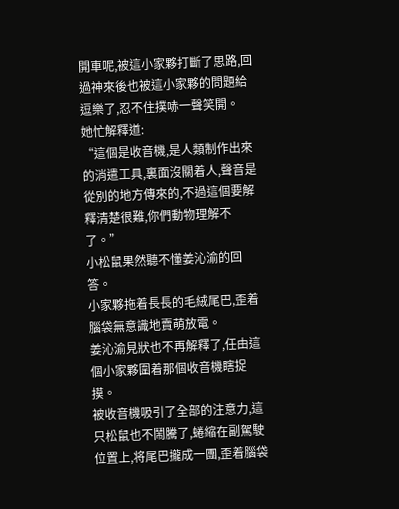開車呢,被這小家夥打斷了思路,回過神來後也被這小家夥的問題給逗樂了,忍不住撲哧一聲笑開。
她忙解釋道:
“這個是收音機,是人類制作出來的消遣工具,裏面沒關着人,聲音是從別的地方傳來的,不過這個要解釋清楚很難,你們動物理解不了。”
小松鼠果然聽不懂姜沁渝的回答。
小家夥拖着長長的毛絨尾巴,歪着腦袋無意識地賣萌放電。
姜沁渝見狀也不再解釋了,任由這個小家夥圍着那個收音機瞎捉摸。
被收音機吸引了全部的注意力,這只松鼠也不鬧騰了,蜷縮在副駕駛位置上,将尾巴攏成一團,歪着腦袋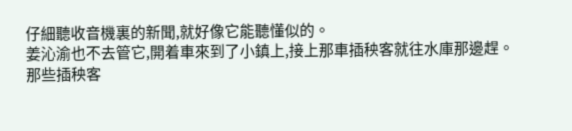仔細聽收音機裏的新聞,就好像它能聽懂似的。
姜沁渝也不去管它,開着車來到了小鎮上,接上那車插秧客就往水庫那邊趕。
那些插秧客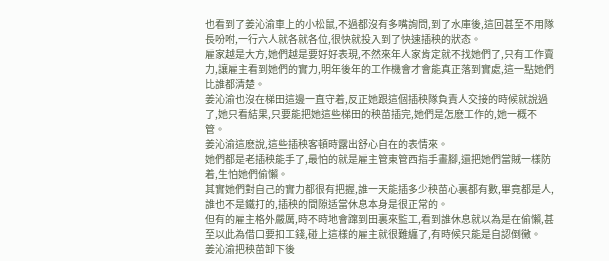也看到了姜沁渝車上的小松鼠,不過都沒有多嘴詢問,到了水庫後,這回甚至不用隊長吩咐,一行六人就各就各位,很快就投入到了快速插秧的狀态。
雇家越是大方,她們越是要好好表現,不然來年人家肯定就不找她們了,只有工作賣力,讓雇主看到她們的實力,明年後年的工作機會才會能真正落到實處,這一點她們比誰都清楚。
姜沁渝也沒在梯田這邊一直守着,反正她跟這個插秧隊負責人交接的時候就說過了,她只看結果,只要能把她這些梯田的秧苗插完,她們是怎麽工作的,她一概不管。
姜沁渝這麽說,這些插秧客頓時露出舒心自在的表情來。
她們都是老插秧能手了,最怕的就是雇主管東管西指手畫腳,還把她們當賊一樣防着,生怕她們偷懶。
其實她們對自己的實力都很有把握,誰一天能插多少秧苗心裏都有數,畢竟都是人,誰也不是鐵打的,插秧的間隙适當休息本身是很正常的。
但有的雇主格外嚴厲,時不時地會蹿到田裏來監工,看到誰休息就以為是在偷懶,甚至以此為借口要扣工錢,碰上這樣的雇主就很難纏了,有時候只能是自認倒黴。
姜沁渝把秧苗卸下後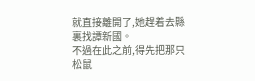就直接離開了,她趕着去縣裏找譚新國。
不過在此之前,得先把那只松鼠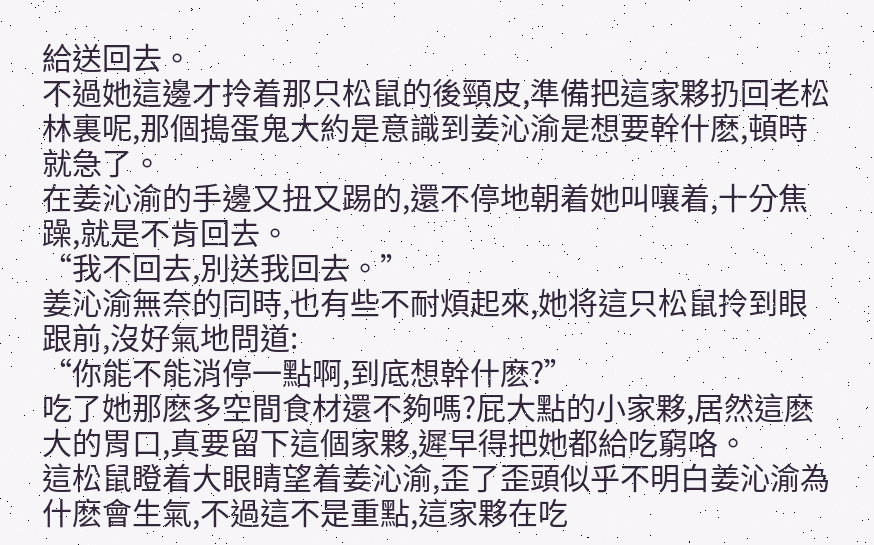給送回去。
不過她這邊才拎着那只松鼠的後頸皮,準備把這家夥扔回老松林裏呢,那個搗蛋鬼大約是意識到姜沁渝是想要幹什麽,頓時就急了。
在姜沁渝的手邊又扭又踢的,還不停地朝着她叫嚷着,十分焦躁,就是不肯回去。
“我不回去,別送我回去。”
姜沁渝無奈的同時,也有些不耐煩起來,她将這只松鼠拎到眼跟前,沒好氣地問道:
“你能不能消停一點啊,到底想幹什麽?”
吃了她那麽多空間食材還不夠嗎?屁大點的小家夥,居然這麽大的胃口,真要留下這個家夥,遲早得把她都給吃窮咯。
這松鼠瞪着大眼睛望着姜沁渝,歪了歪頭似乎不明白姜沁渝為什麽會生氣,不過這不是重點,這家夥在吃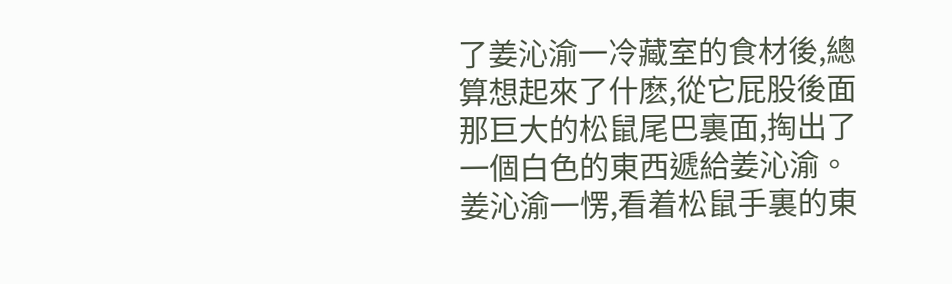了姜沁渝一冷藏室的食材後,總算想起來了什麽,從它屁股後面那巨大的松鼠尾巴裏面,掏出了一個白色的東西遞給姜沁渝。
姜沁渝一愣,看着松鼠手裏的東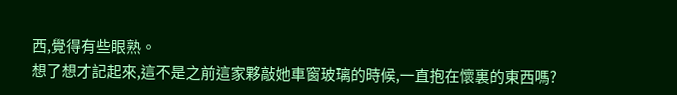西,覺得有些眼熟。
想了想才記起來,這不是之前這家夥敲她車窗玻璃的時候,一直抱在懷裏的東西嗎?